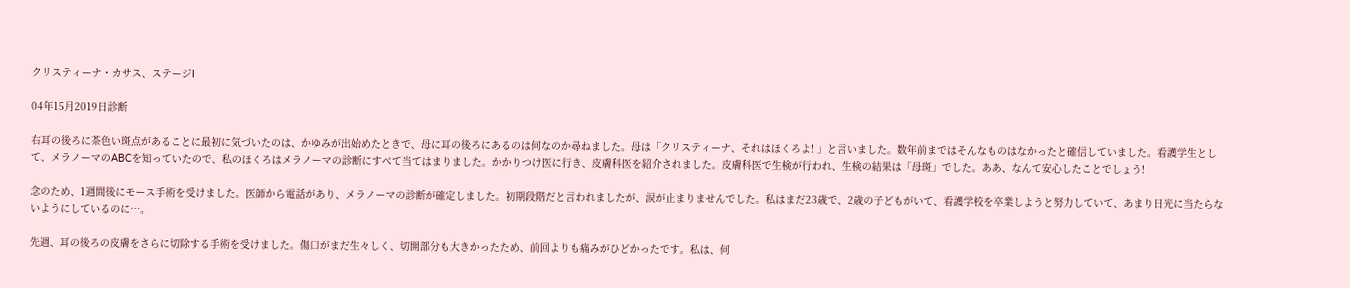クリスティーナ・カサス、ステージI

04年15月2019日診断

右耳の後ろに茶色い斑点があることに最初に気づいたのは、かゆみが出始めたときで、母に耳の後ろにあるのは何なのか尋ねました。母は「クリスティーナ、それはほくろよ! 」と言いました。数年前まではそんなものはなかったと確信していました。看護学生として、メラノーマのABCを知っていたので、私のほくろはメラノーマの診断にすべて当てはまりました。かかりつけ医に行き、皮膚科医を紹介されました。皮膚科医で生検が行われ、生検の結果は「母斑」でした。ああ、なんて安心したことでしょう!

念のため、1週間後にモース手術を受けました。医師から電話があり、メラノーマの診断が確定しました。初期段階だと言われましたが、涙が止まりませんでした。私はまだ23歳で、2歳の子どもがいて、看護学校を卒業しようと努力していて、あまり日光に当たらないようにしているのに…。

先週、耳の後ろの皮膚をさらに切除する手術を受けました。傷口がまだ生々しく、切開部分も大きかったため、前回よりも痛みがひどかったです。私は、何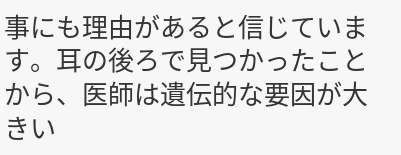事にも理由があると信じています。耳の後ろで見つかったことから、医師は遺伝的な要因が大きい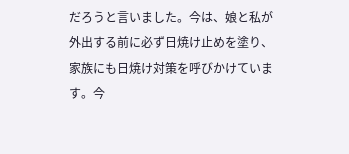だろうと言いました。今は、娘と私が外出する前に必ず日焼け止めを塗り、家族にも日焼け対策を呼びかけています。今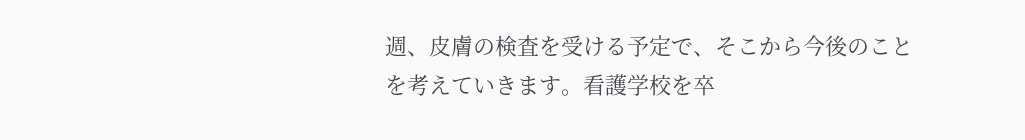週、皮膚の検査を受ける予定で、そこから今後のことを考えていきます。看護学校を卒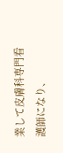業して皮膚科専門看護師になり、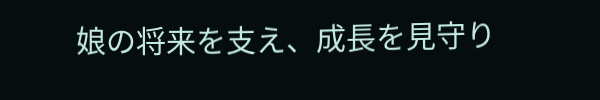娘の将来を支え、成長を見守り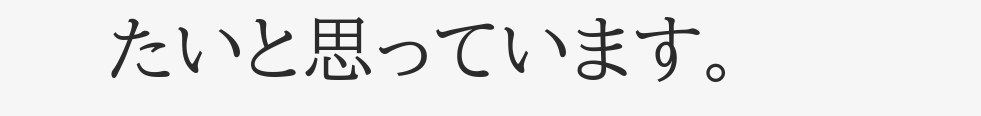たいと思っています。